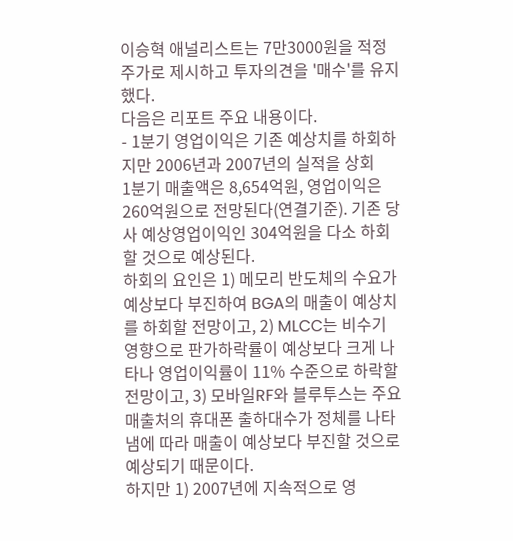이승혁 애널리스트는 7만3000원을 적정주가로 제시하고 투자의견을 '매수'를 유지했다.
다음은 리포트 주요 내용이다.
- 1분기 영업이익은 기존 예상치를 하회하지만 2006년과 2007년의 실적을 상회
1분기 매출액은 8,654억원, 영업이익은 260억원으로 전망된다(연결기준). 기존 당사 예상영업이익인 304억원을 다소 하회할 것으로 예상된다.
하회의 요인은 1) 메모리 반도체의 수요가 예상보다 부진하여 BGA의 매출이 예상치를 하회할 전망이고, 2) MLCC는 비수기 영향으로 판가하락률이 예상보다 크게 나타나 영업이익률이 11% 수준으로 하락할 전망이고, 3) 모바일RF와 블루투스는 주요 매출처의 휴대폰 출하대수가 정체를 나타냄에 따라 매출이 예상보다 부진할 것으로 예상되기 때문이다.
하지만 1) 2007년에 지속적으로 영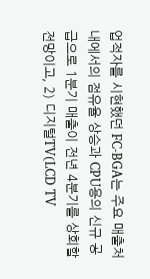업적자를 시현했던 FC-BGA는 주요 매출처 내에서의 점유율 상승과 CPU용의 신규 공급으로 1분기 매출이 전년 4분기를 상회할 전망이고, 2) 디지털TV(LCD TV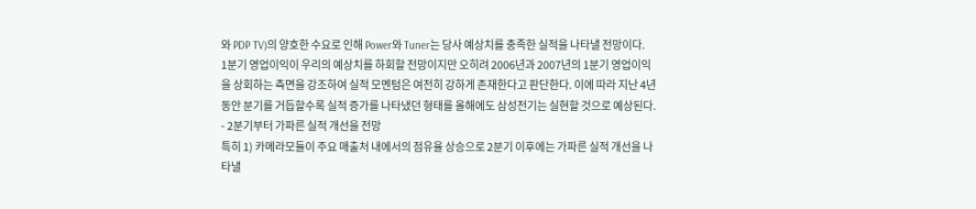와 PDP TV)의 양호한 수요로 인해 Power와 Tuner는 당사 예상치를 충족한 실적을 나타낼 전망이다.
1분기 영업이익이 우리의 예상치를 하회할 전망이지만 오히려 2006년과 2007년의 1분기 영업이익을 상회하는 측면을 강조하여 실적 모멘텀은 여전히 강하게 존재한다고 판단한다. 이에 따라 지난 4년 동안 분기를 거듭할수록 실적 증가를 나타냈던 형태를 올해에도 삼성전기는 실현할 것으로 예상된다.
- 2분기부터 가파른 실적 개선을 전망
특히 1) 카메라모듈이 주요 매출처 내에서의 점유율 상승으로 2분기 이후에는 가파른 실적 개선을 나타낼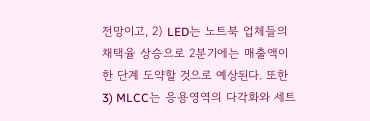전망이고, 2) LED는 노트북 업체들의 채택율 상승으로 2분기에는 매출액이 한 단계 도약할 것으로 예상된다. 또한 3) MLCC는 응용영역의 다각화와 세트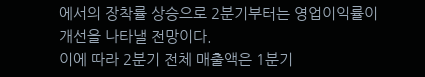에서의 장착률 상승으로 2분기부터는 영업이익률이 개선을 나타낼 전망이다.
이에 따라 2분기 전체 매출액은 1분기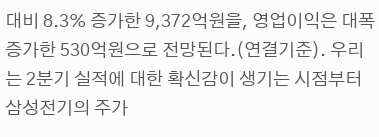대비 8.3% 증가한 9,372억원을, 영업이익은 대폭 증가한 530억원으로 전망된다.(연결기준). 우리는 2분기 실적에 대한 확신감이 생기는 시점부터 삼성전기의 주가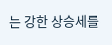는 강한 상승세를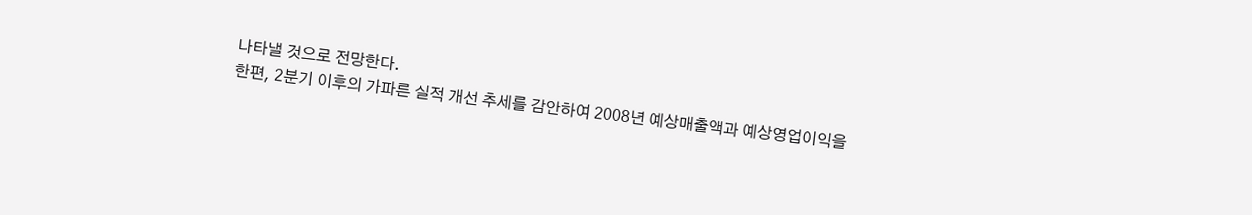나타낼 것으로 전망한다.
한편, 2분기 이후의 가파른 실적 개선 추세를 감안하여 2008년 예상매출액과 예상영업이익을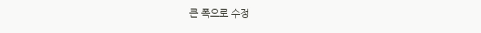큰 폭으로 수정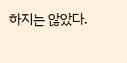하지는 않았다.